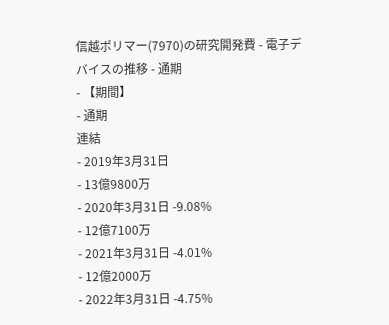信越ポリマー(7970)の研究開発費 - 電子デバイスの推移 - 通期
- 【期間】
- 通期
連結
- 2019年3月31日
- 13億9800万
- 2020年3月31日 -9.08%
- 12億7100万
- 2021年3月31日 -4.01%
- 12億2000万
- 2022年3月31日 -4.75%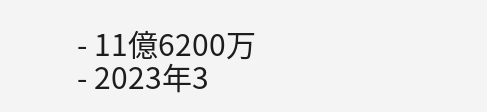- 11億6200万
- 2023年3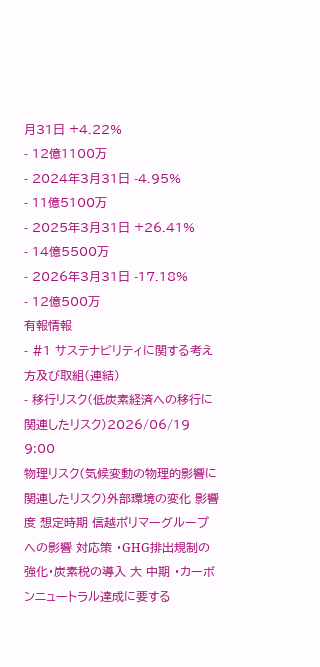月31日 +4.22%
- 12億1100万
- 2024年3月31日 -4.95%
- 11億5100万
- 2025年3月31日 +26.41%
- 14億5500万
- 2026年3月31日 -17.18%
- 12億500万
有報情報
- #1 サステナビリティに関する考え方及び取組(連結)
- 移行リスク(低炭素経済への移行に関連したリスク)2026/06/19 9:00
物理リスク(気候変動の物理的影響に関連したリスク)外部環境の変化 影響度 想定時期 信越ポリマーグループへの影響 対応策 ・GHG排出規制の強化・炭素税の導入 大 中期 ・カーボンニュートラル達成に要する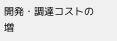開発・調達コストの増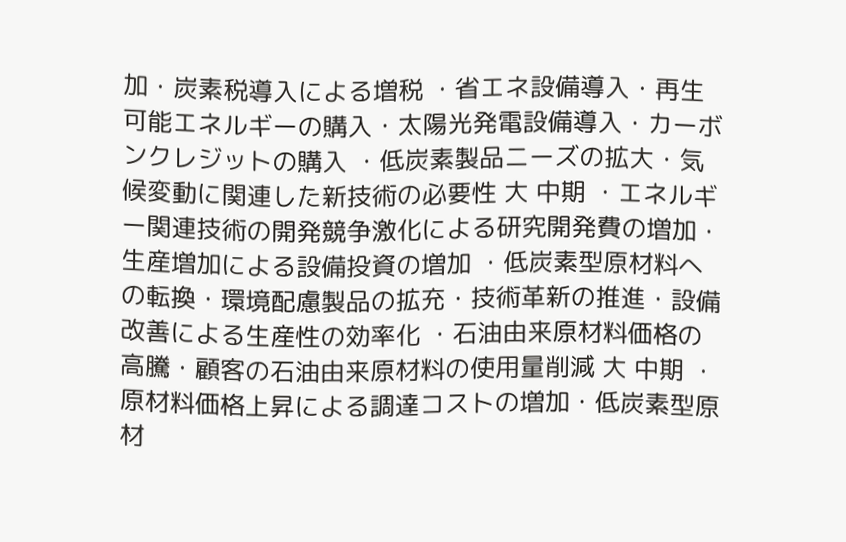加・炭素税導入による増税 ・省エネ設備導入・再生可能エネルギーの購入・太陽光発電設備導入・カーボンクレジットの購入 ・低炭素製品ニーズの拡大・気候変動に関連した新技術の必要性 大 中期 ・エネルギー関連技術の開発競争激化による研究開発費の増加・生産増加による設備投資の増加 ・低炭素型原材料への転換・環境配慮製品の拡充・技術革新の推進・設備改善による生産性の効率化 ・石油由来原材料価格の高騰・顧客の石油由来原材料の使用量削減 大 中期 ・原材料価格上昇による調達コストの増加・低炭素型原材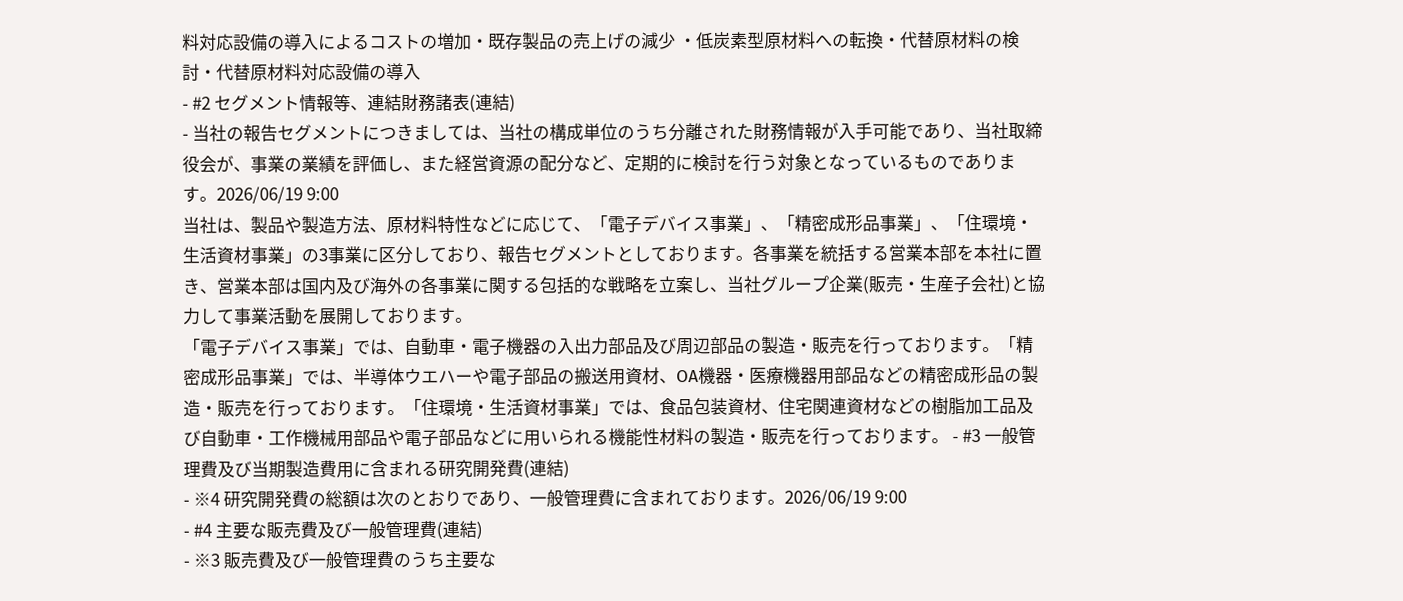料対応設備の導入によるコストの増加・既存製品の売上げの減少 ・低炭素型原材料への転換・代替原材料の検討・代替原材料対応設備の導入
- #2 セグメント情報等、連結財務諸表(連結)
- 当社の報告セグメントにつきましては、当社の構成単位のうち分離された財務情報が入手可能であり、当社取締役会が、事業の業績を評価し、また経営資源の配分など、定期的に検討を行う対象となっているものであります。2026/06/19 9:00
当社は、製品や製造方法、原材料特性などに応じて、「電子デバイス事業」、「精密成形品事業」、「住環境・生活資材事業」の3事業に区分しており、報告セグメントとしております。各事業を統括する営業本部を本社に置き、営業本部は国内及び海外の各事業に関する包括的な戦略を立案し、当社グループ企業(販売・生産子会社)と協力して事業活動を展開しております。
「電子デバイス事業」では、自動車・電子機器の入出力部品及び周辺部品の製造・販売を行っております。「精密成形品事業」では、半導体ウエハーや電子部品の搬送用資材、OA機器・医療機器用部品などの精密成形品の製造・販売を行っております。「住環境・生活資材事業」では、食品包装資材、住宅関連資材などの樹脂加工品及び自動車・工作機械用部品や電子部品などに用いられる機能性材料の製造・販売を行っております。 - #3 一般管理費及び当期製造費用に含まれる研究開発費(連結)
- ※4 研究開発費の総額は次のとおりであり、一般管理費に含まれております。2026/06/19 9:00
- #4 主要な販売費及び一般管理費(連結)
- ※3 販売費及び一般管理費のうち主要な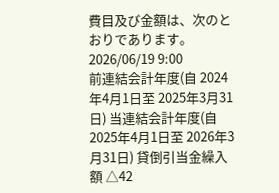費目及び金額は、次のとおりであります。2026/06/19 9:00
前連結会計年度(自 2024年4月1日至 2025年3月31日) 当連結会計年度(自 2025年4月1日至 2026年3月31日) 貸倒引当金繰入額 △42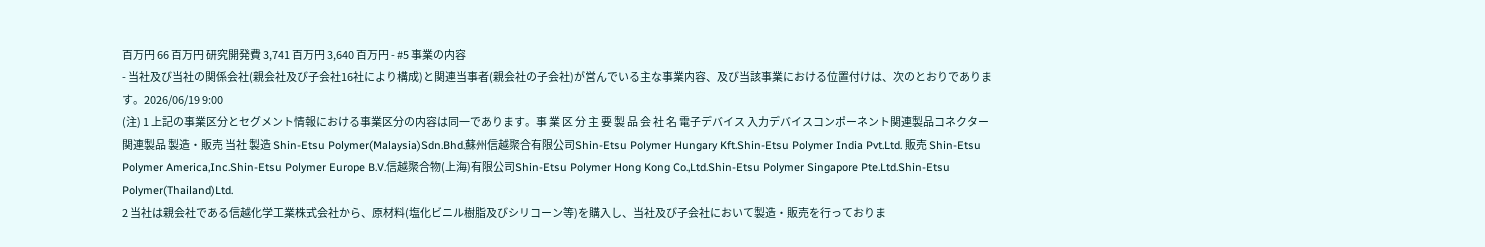百万円 66 百万円 研究開発費 3,741 百万円 3,640 百万円 - #5 事業の内容
- 当社及び当社の関係会社(親会社及び子会社16社により構成)と関連当事者(親会社の子会社)が営んでいる主な事業内容、及び当該事業における位置付けは、次のとおりであります。2026/06/19 9:00
(注) 1 上記の事業区分とセグメント情報における事業区分の内容は同一であります。事 業 区 分 主 要 製 品 会 社 名 電子デバイス 入力デバイスコンポーネント関連製品コネクター関連製品 製造・販売 当社 製造 Shin-Etsu Polymer(Malaysia)Sdn.Bhd.蘇州信越聚合有限公司Shin-Etsu Polymer Hungary Kft.Shin-Etsu Polymer India Pvt.Ltd. 販売 Shin-Etsu Polymer America,Inc.Shin-Etsu Polymer Europe B.V.信越聚合物(上海)有限公司Shin-Etsu Polymer Hong Kong Co.,Ltd.Shin-Etsu Polymer Singapore Pte.Ltd.Shin-Etsu Polymer(Thailand)Ltd.
2 当社は親会社である信越化学工業株式会社から、原材料(塩化ビニル樹脂及びシリコーン等)を購入し、当社及び子会社において製造・販売を行っておりま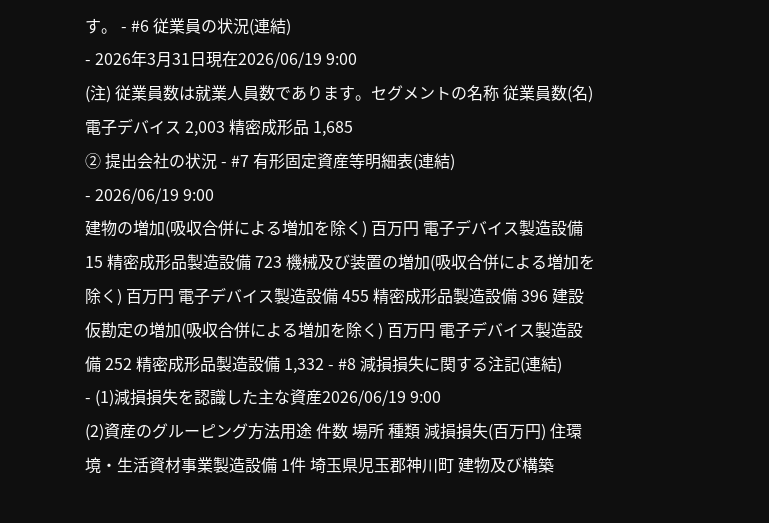す。 - #6 従業員の状況(連結)
- 2026年3月31日現在2026/06/19 9:00
(注) 従業員数は就業人員数であります。セグメントの名称 従業員数(名) 電子デバイス 2,003 精密成形品 1,685
② 提出会社の状況 - #7 有形固定資産等明細表(連結)
- 2026/06/19 9:00
建物の増加(吸収合併による増加を除く) 百万円 電子デバイス製造設備 15 精密成形品製造設備 723 機械及び装置の増加(吸収合併による増加を除く) 百万円 電子デバイス製造設備 455 精密成形品製造設備 396 建設仮勘定の増加(吸収合併による増加を除く) 百万円 電子デバイス製造設備 252 精密成形品製造設備 1,332 - #8 減損損失に関する注記(連結)
- (1)減損損失を認識した主な資産2026/06/19 9:00
(2)資産のグルーピング方法用途 件数 場所 種類 減損損失(百万円) 住環境・生活資材事業製造設備 1件 埼玉県児玉郡神川町 建物及び構築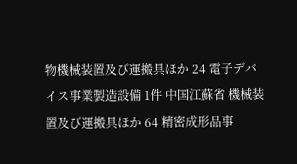物機械装置及び運搬具ほか 24 電子デバイス事業製造設備 1件 中国江蘇省 機械装置及び運搬具ほか 64 精密成形品事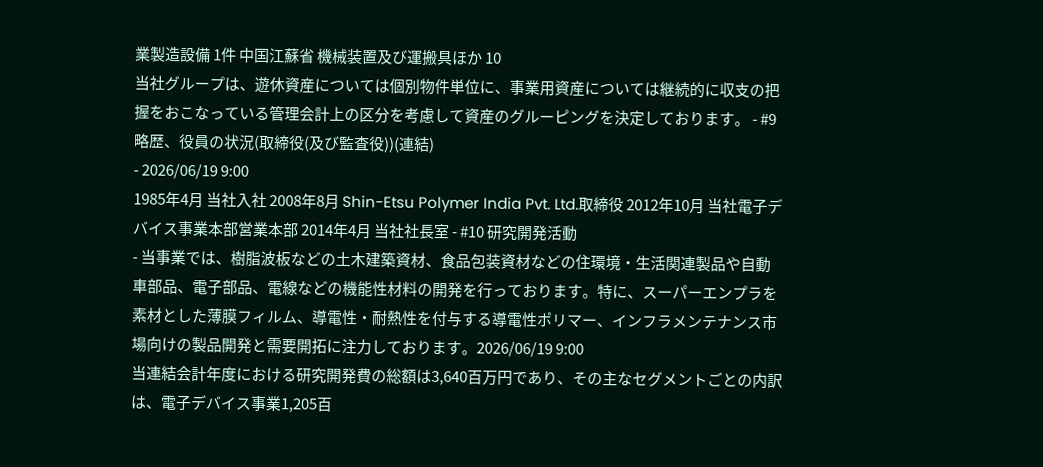業製造設備 1件 中国江蘇省 機械装置及び運搬具ほか 10
当社グループは、遊休資産については個別物件単位に、事業用資産については継続的に収支の把握をおこなっている管理会計上の区分を考慮して資産のグルーピングを決定しております。 - #9 略歴、役員の状況(取締役(及び監査役))(連結)
- 2026/06/19 9:00
1985年4月 当社入社 2008年8月 Shin-Etsu Polymer India Pvt. Ltd.取締役 2012年10月 当社電子デバイス事業本部営業本部 2014年4月 当社社長室 - #10 研究開発活動
- 当事業では、樹脂波板などの土木建築資材、食品包装資材などの住環境・生活関連製品や自動車部品、電子部品、電線などの機能性材料の開発を行っております。特に、スーパーエンプラを素材とした薄膜フィルム、導電性・耐熱性を付与する導電性ポリマー、インフラメンテナンス市場向けの製品開発と需要開拓に注力しております。2026/06/19 9:00
当連結会計年度における研究開発費の総額は3,640百万円であり、その主なセグメントごとの内訳は、電子デバイス事業1,205百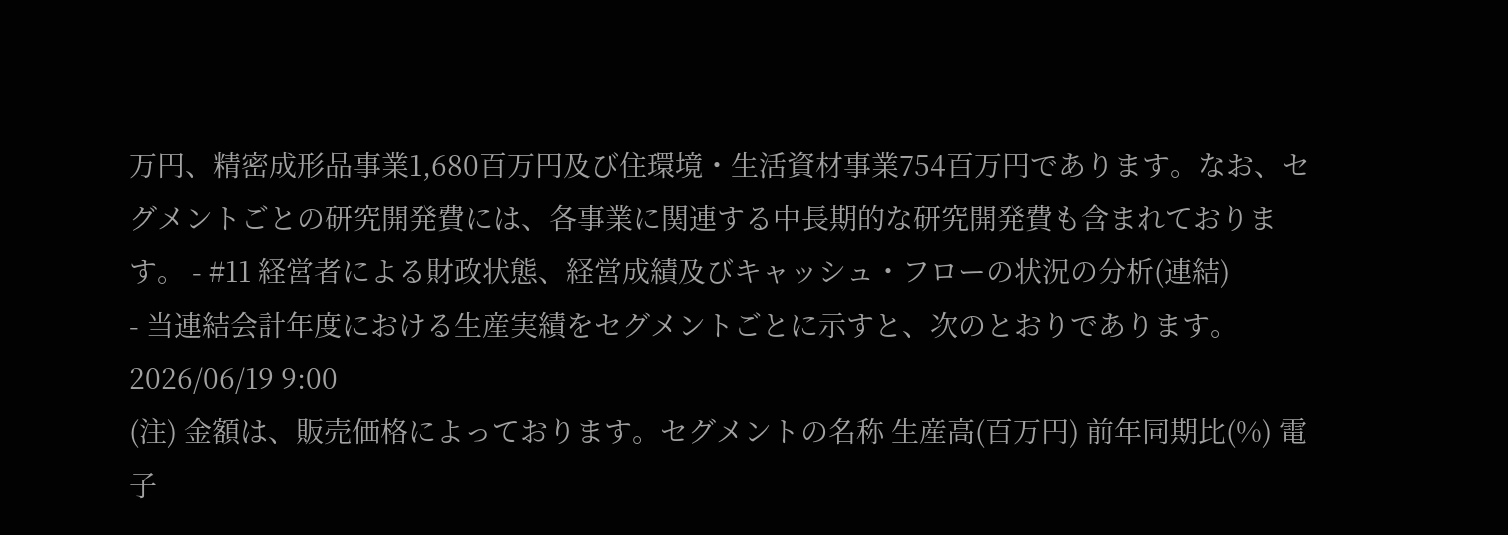万円、精密成形品事業1,680百万円及び住環境・生活資材事業754百万円であります。なお、セグメントごとの研究開発費には、各事業に関連する中長期的な研究開発費も含まれております。 - #11 経営者による財政状態、経営成績及びキャッシュ・フローの状況の分析(連結)
- 当連結会計年度における生産実績をセグメントごとに示すと、次のとおりであります。2026/06/19 9:00
(注) 金額は、販売価格によっております。セグメントの名称 生産高(百万円) 前年同期比(%) 電子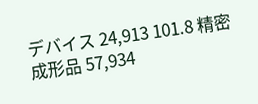デバイス 24,913 101.8 精密成形品 57,934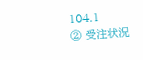104.1
② 受注状況